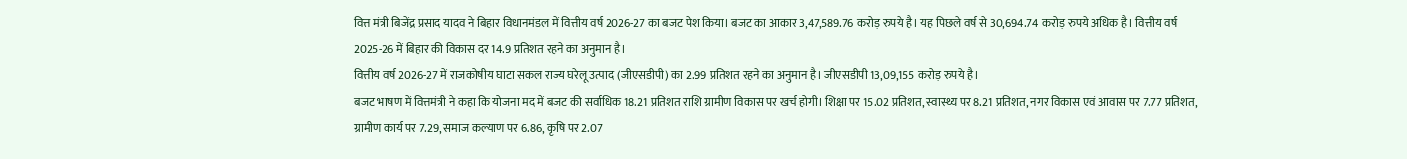वित्त मंत्री बिजेंद्र प्रसाद यादव ने बिहार विधानमंडल में वित्तीय वर्ष 2026-27 का बजट पेश किया। बजट का आकार 3,47,589.76 करोड़ रुपये है। यह पिछले वर्ष से 30,694.74 करोड़ रुपये अधिक है। वित्तीय वर्ष 2025-26 में बिहार की विकास दर 14.9 प्रतिशत रहने का अनुमान है।
वित्तीय वर्ष 2026-27 में राजकोषीय घाटा सकल राज्य घरेलू उत्पाद (जीएसडीपी) का 2.99 प्रतिशत रहने का अनुमान है। जीएसडीपी 13,09,155 करोड़ रुपये है।
बजट भाषण में वित्तमंत्री ने कहा कि योजना मद में बजट की सर्वाधिक 18.21 प्रतिशत राशि ग्रामीण विकास पर खर्च होगी। शिक्षा पर 15.02 प्रतिशत, स्वास्थ्य पर 8.21 प्रतिशत, नगर विकास एवं आवास पर 7.77 प्रतिशत, ग्रामीण कार्य पर 7.29, समाज कल्याण पर 6.86, कृषि पर 2.07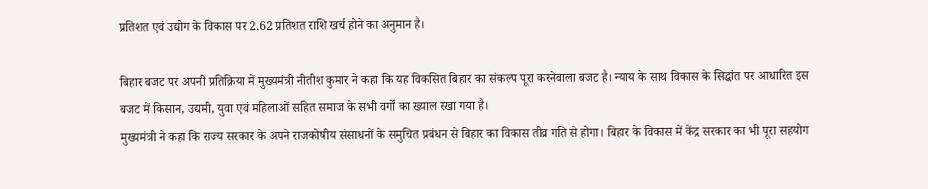प्रतिशत एवं उद्योग के विकास पर 2.62 प्रतिशत राशि खर्च होने का अनुमान है।

बिहार बजट पर अपनी प्रतिक्रिया में मुख्यमंत्री नीतीश कुमार ने कहा कि यह विकसित बिहार का संकल्प पूरा करनेवाला बजट है। न्याय के साथ विकास के सिद्धांत पर आधारित इस बजट में किसान, उद्यमी, युवा एवं महिलाओं सहित समाज के सभी वर्गों का ख्याल रखा गया है।
मुख्यमंत्री ने कहा कि राज्य सरकार के अपने राजकोषीय संसाधनों के समुचित प्रबंधन से बिहार का विकास तीव्र गति से होगा। बिहार के विकास में केंद्र सरकार का भी पूरा सहयोग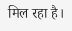मिल रहा है।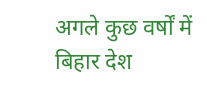अगले कुछ वर्षों में बिहार देश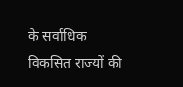के सर्वाधिक विकसित राज्यों की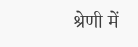श्रेणी में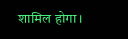शामिल होगा।